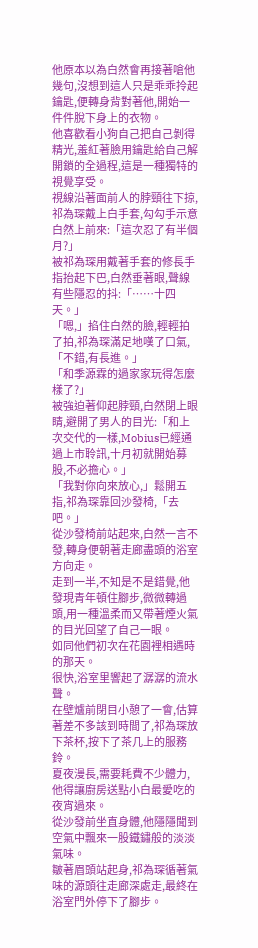他原本以為白然會再接著嗆他幾句,沒想到這人只是乖乖拎起鑰匙,便轉身背對著他,開始一件件脫下身上的衣物。
他喜歡看小狗自己把自己剝得精光,羞紅著臉用鑰匙給自己解開鎖的全過程,這是一種獨特的視覺享受。
視線沿著面前人的脖頸往下掠,祁為琛戴上白手套,勾勾手示意白然上前來:「這次忍了有半個月?」
被祁為琛用戴著手套的修長手指抬起下巴,白然垂著眼,聲線有些隱忍的抖:「……十四天。」
「嗯,」掐住白然的臉,輕輕拍了拍,祁為琛滿足地嘆了口氣,「不錯,有長進。」
「和季源霖的過家家玩得怎麼樣了?」
被強迫著仰起脖頸,白然閉上眼睛,避開了男人的目光:「和上次交代的一樣,Mobius已經通過上市聆訊,十月初就開始募股,不必擔心。」
「我對你向來放心,」鬆開五指,祁為琛靠回沙發椅,「去吧。」
從沙發椅前站起來,白然一言不發,轉身便朝著走廊盡頭的浴室方向走。
走到一半,不知是不是錯覺,他發現青年頓住腳步,微微轉過頭,用一種溫柔而又帶著煙火氣的目光回望了自己一眼。
如同他們初次在花園裡相遇時的那天。
很快,浴室里響起了潺潺的流水聲。
在壁爐前閉目小憩了一會,估算著差不多該到時間了,祁為琛放下茶杯,按下了茶几上的服務鈴。
夏夜漫長,需要耗費不少體力,他得讓廚房送點小白最愛吃的夜宵過來。
從沙發前坐直身體,他隱隱聞到空氣中飄來一股鐵鏽般的淡淡氣味。
皺著眉頭站起身,祁為琛循著氣味的源頭往走廊深處走,最終在浴室門外停下了腳步。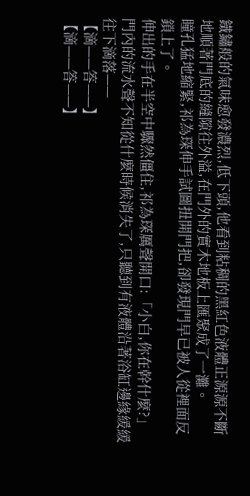鐵鏽般的氣味愈發濃烈,低下頭,他看到粘稠的黑紅色液體正源源不斷地順著門底的縫隙往外溢,在門外的實木地板上匯聚成了一灘。
瞳孔猛地縮緊,祁為琛伸手試圖扭開門把,卻發現門早已被人從裡面反鎖上了。
伸出的手在半空中驟然僵住,祁為琛厲聲開口:「小白,你在幹什麼?」
門內的流水聲不知從什麼時候消失了,只聽到有液體沿著浴缸邊緣緩緩往下滴落——
【滴——答——】
【滴——答——】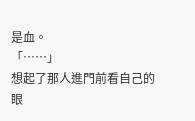是血。
「……」
想起了那人進門前看自己的眼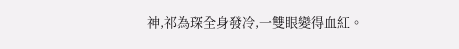神,祁為琛全身發冷,一雙眼變得血紅。